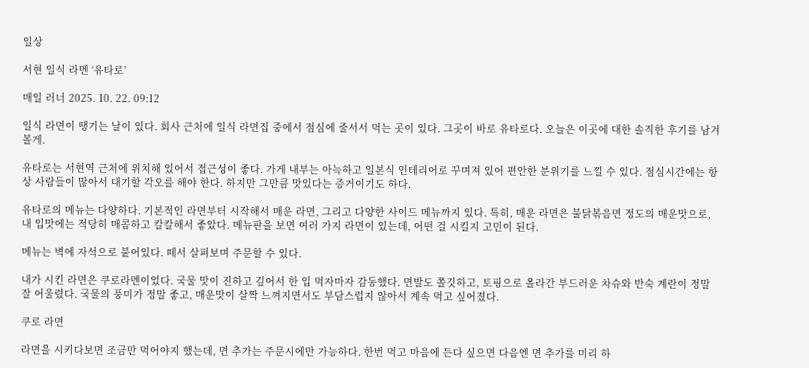일상

서현 일식 라멘 ‘유타로’

매일 러너 2025. 10. 22. 09:12

일식 라면이 땡기는 날이 있다. 회사 근처에 일식 라면집 중에서 점심에 줄서서 먹는 곳이 있다. 그곳이 바로 유타로다. 오늘은 이곳에 대한 솔직한 후기를 남겨볼게.

유타로는 서현역 근처에 위치해 있어서 접근성이 좋다. 가게 내부는 아늑하고 일본식 인테리어로 꾸며져 있어 편안한 분위기를 느낄 수 있다. 점심시간에는 항상 사람들이 많아서 대기할 각오를 해야 한다. 하지만 그만큼 맛있다는 증거이기도 하다.

유타로의 메뉴는 다양하다. 기본적인 라면부터 시작해서 매운 라면, 그리고 다양한 사이드 메뉴까지 있다. 특히, 매운 라면은 불닭볶음면 정도의 매운맛으로, 내 입맛에는 적당히 매콤하고 칼칼해서 좋았다. 메뉴판을 보면 여러 가지 라면이 있는데, 어떤 걸 시킬지 고민이 된다.

메뉴는 벽에 자석으로 붙어있다. 떼서 살펴보며 주문할 수 있다.

내가 시킨 라면은 쿠로라멘이었다. 국물 맛이 진하고 깊어서 한 입 먹자마자 감동했다. 면발도 쫄깃하고, 토핑으로 올라간 부드러운 차슈와 반숙 계란이 정말 잘 어울렸다. 국물의 풍미가 정말 좋고, 매운맛이 살짝 느껴지면서도 부담스럽지 않아서 계속 먹고 싶어졌다.

쿠로 라면

라면을 시키다보면 조금만 먹어야지 했는데, 면 추가는 주문시에만 가능하다. 한번 먹고 마음에 든다 싶으면 다음엔 면 추가를 미리 하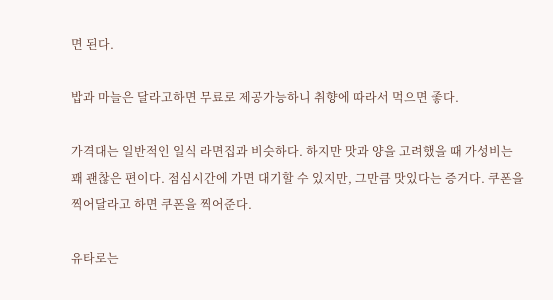면 된다.

밥과 마늘은 달라고하면 무료로 제공가능하니 취향에 따라서 먹으면 좋다.

가격대는 일반적인 일식 라면집과 비슷하다. 하지만 맛과 양을 고려했을 때 가성비는 꽤 괜찮은 편이다. 점심시간에 가면 대기할 수 있지만, 그만큼 맛있다는 증거다. 쿠폰을 찍어달라고 하면 쿠폰을 찍어준다.

유타로는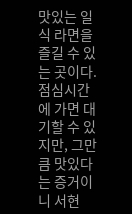맛있는 일식 라면을 즐길 수 있는 곳이다. 점심시간에 가면 대기할 수 있지만, 그만큼 맛있다는 증거이니 서현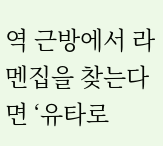역 근방에서 라멘집을 찾는다면 ‘유타로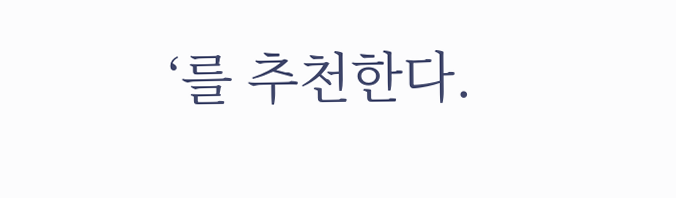‘를 추천한다.